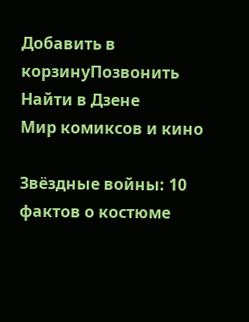Добавить в корзинуПозвонить
Найти в Дзене
Мир комиксов и кино

Звёздные войны: 10 фактов о костюме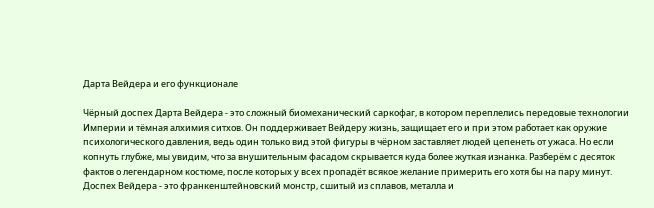Дарта Вейдера и его функционале

Чёрный доспех Дарта Вейдера - это сложный биомеханический саркофаг, в котором переплелись передовые технологии Империи и тёмная алхимия ситхов. Он поддерживает Вейдеру жизнь, защищает его и при этом работает как оружие психологического давления, ведь один только вид этой фигуры в чёрном заставляет людей цепенеть от ужаса. Но если копнуть глубже, мы увидим, что за внушительным фасадом скрывается куда более жуткая изнанка. Разберём с десяток фактов о легендарном костюме, после которых у всех пропадёт всякое желание примерить его хотя бы на пару минут. Доспех Вейдера - это франкенштейновский монстр, сшитый из сплавов, металла и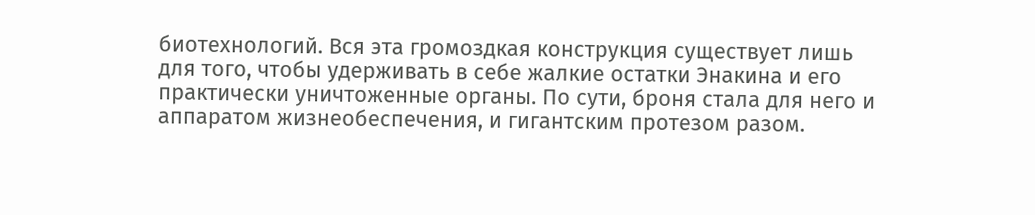биотехнологий. Вся эта громоздкая конструкция существует лишь для того, чтобы удерживать в себе жалкие остатки Энакина и его практически уничтоженные органы. По сути, броня стала для него и аппаратом жизнеобеспечения, и гигантским протезом разом.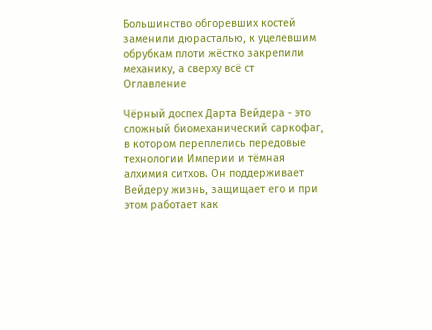Большинство обгоревших костей заменили дюрасталью, к уцелевшим обрубкам плоти жёстко закрепили механику, а сверху всё ст
Оглавление

Чёрный доспех Дарта Вейдера - это сложный биомеханический саркофаг, в котором переплелись передовые технологии Империи и тёмная алхимия ситхов. Он поддерживает Вейдеру жизнь, защищает его и при этом работает как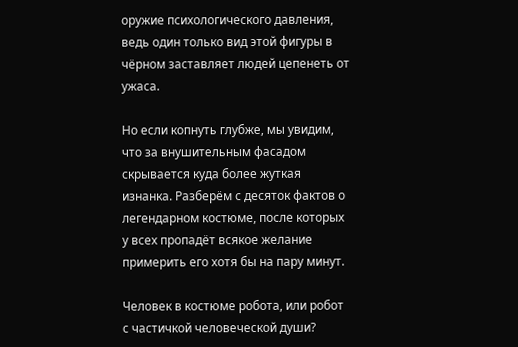оружие психологического давления, ведь один только вид этой фигуры в чёрном заставляет людей цепенеть от ужаса.

Но если копнуть глубже, мы увидим, что за внушительным фасадом скрывается куда более жуткая изнанка. Разберём с десяток фактов о легендарном костюме, после которых у всех пропадёт всякое желание примерить его хотя бы на пару минут.

Человек в костюме робота, или робот с частичкой человеческой души?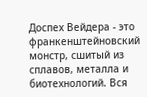Доспех Вейдера - это франкенштейновский монстр, сшитый из сплавов, металла и биотехнологий. Вся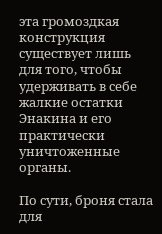эта громоздкая конструкция существует лишь для того, чтобы удерживать в себе жалкие остатки Энакина и его практически уничтоженные органы.

По сути, броня стала для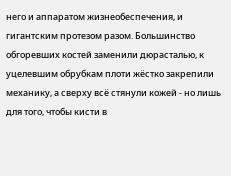него и аппаратом жизнеобеспечения, и гигантским протезом разом. Большинство обгоревших костей заменили дюрасталью, к уцелевшим обрубкам плоти жёстко закрепили механику, а сверху всё стянули кожей - но лишь для того, чтобы кисти в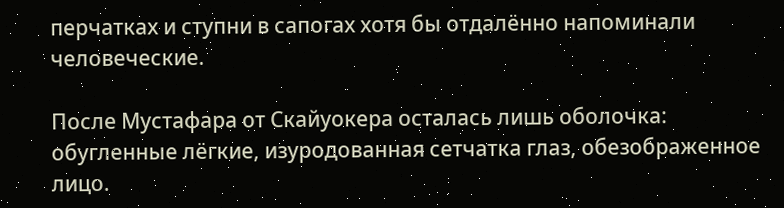перчатках и ступни в сапогах хотя бы отдалённо напоминали человеческие.

После Мустафара от Скайуокера осталась лишь оболочка: обугленные лёгкие, изуродованная сетчатка глаз, обезображенное лицо.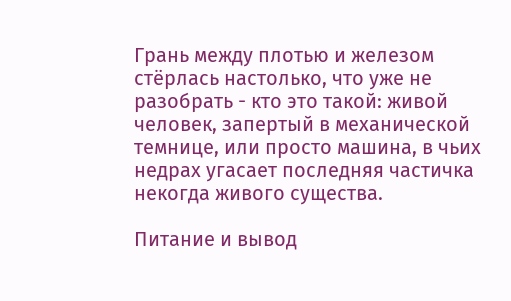Грань между плотью и железом стёрлась настолько, что уже не разобрать - кто это такой: живой человек, запертый в механической темнице, или просто машина, в чьих недрах угасает последняя частичка некогда живого существа.

Питание и вывод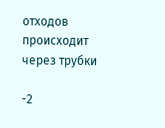отходов происходит через трубки

-2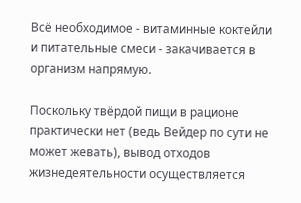Всё необходимое - витаминные коктейли и питательные смеси - закачивается в организм напрямую.

Поскольку твёрдой пищи в рационе практически нет (ведь Вейдер по сути не может жевать), вывод отходов жизнедеятельности осуществляется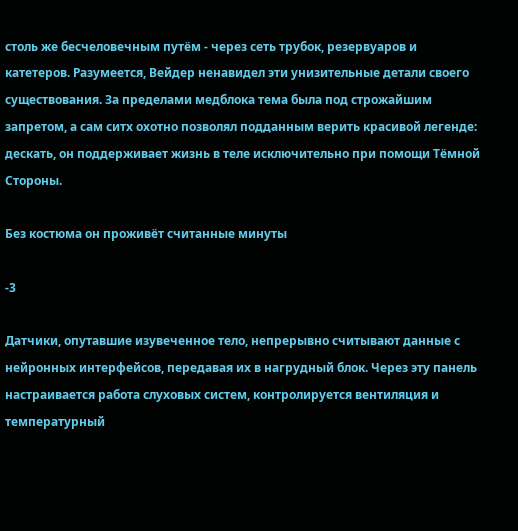столь же бесчеловечным путём - через сеть трубок, резервуаров и катетеров. Разумеется, Вейдер ненавидел эти унизительные детали своего существования. За пределами медблока тема была под строжайшим запретом, а сам ситх охотно позволял подданным верить красивой легенде: дескать, он поддерживает жизнь в теле исключительно при помощи Тёмной Стороны.

Без костюма он проживёт считанные минуты

-3

Датчики, опутавшие изувеченное тело, непрерывно считывают данные с нейронных интерфейсов, передавая их в нагрудный блок. Через эту панель настраивается работа слуховых систем, контролируется вентиляция и температурный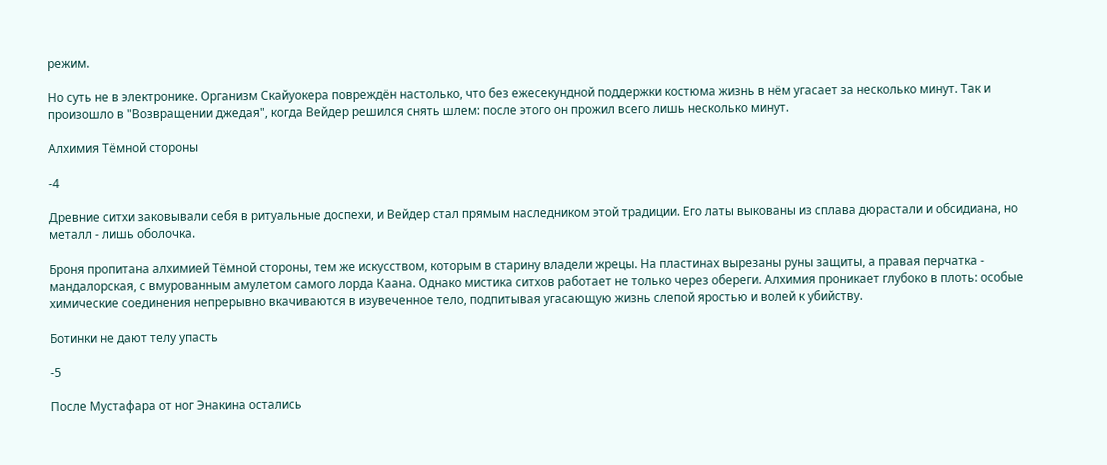режим.

Но суть не в электронике. Организм Скайуокера повреждён настолько, что без ежесекундной поддержки костюма жизнь в нём угасает за несколько минут. Так и произошло в "Возвращении джедая", когда Вейдер решился снять шлем: после этого он прожил всего лишь несколько минут.

Алхимия Тёмной стороны

-4

Древние ситхи заковывали себя в ритуальные доспехи, и Вейдер стал прямым наследником этой традиции. Его латы выкованы из сплава дюрастали и обсидиана, но металл - лишь оболочка.

Броня пропитана алхимией Тёмной стороны, тем же искусством, которым в старину владели жрецы. На пластинах вырезаны руны защиты, а правая перчатка - мандалорская, с вмурованным амулетом самого лорда Каана. Однако мистика ситхов работает не только через обереги. Алхимия проникает глубоко в плоть: особые химические соединения непрерывно вкачиваются в изувеченное тело, подпитывая угасающую жизнь слепой яростью и волей к убийству.

Ботинки не дают телу упасть

-5

После Мустафара от ног Энакина остались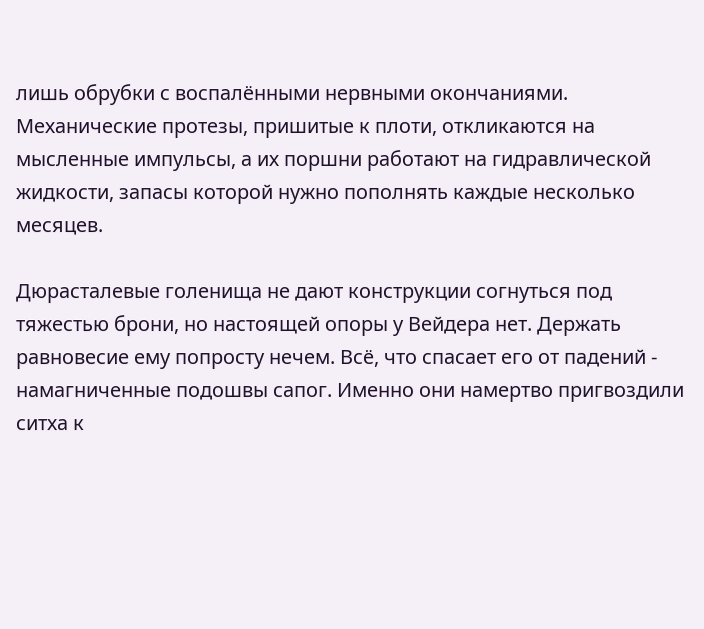лишь обрубки с воспалёнными нервными окончаниями. Механические протезы, пришитые к плоти, откликаются на мысленные импульсы, а их поршни работают на гидравлической жидкости, запасы которой нужно пополнять каждые несколько месяцев.

Дюрасталевые голенища не дают конструкции согнуться под тяжестью брони, но настоящей опоры у Вейдера нет. Держать равновесие ему попросту нечем. Всё, что спасает его от падений - намагниченные подошвы сапог. Именно они намертво пригвоздили ситха к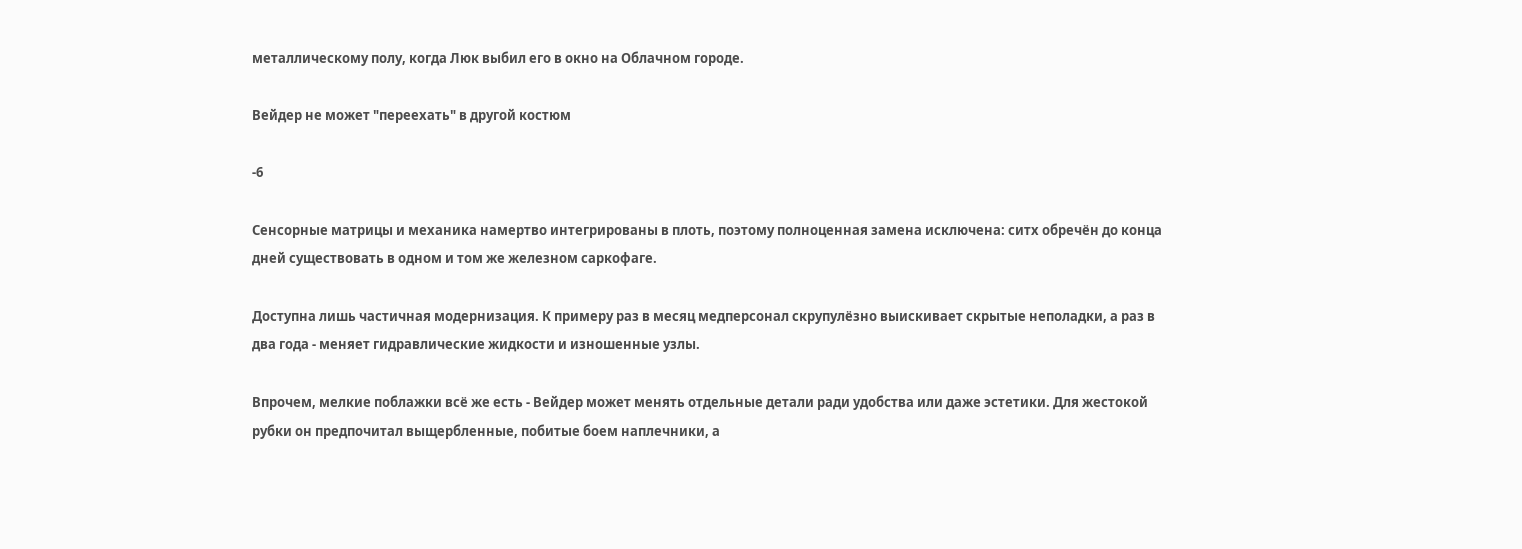металлическому полу, когда Люк выбил его в окно на Облачном городе.

Вейдер не может "переехать" в другой костюм

-6

Сенсорные матрицы и механика намертво интегрированы в плоть, поэтому полноценная замена исключена: ситх обречён до конца дней существовать в одном и том же железном саркофаге.

Доступна лишь частичная модернизация. К примеру раз в месяц медперсонал скрупулёзно выискивает скрытые неполадки, а раз в два года - меняет гидравлические жидкости и изношенные узлы.

Впрочем, мелкие поблажки всё же есть - Вейдер может менять отдельные детали ради удобства или даже эстетики. Для жестокой рубки он предпочитал выщербленные, побитые боем наплечники, а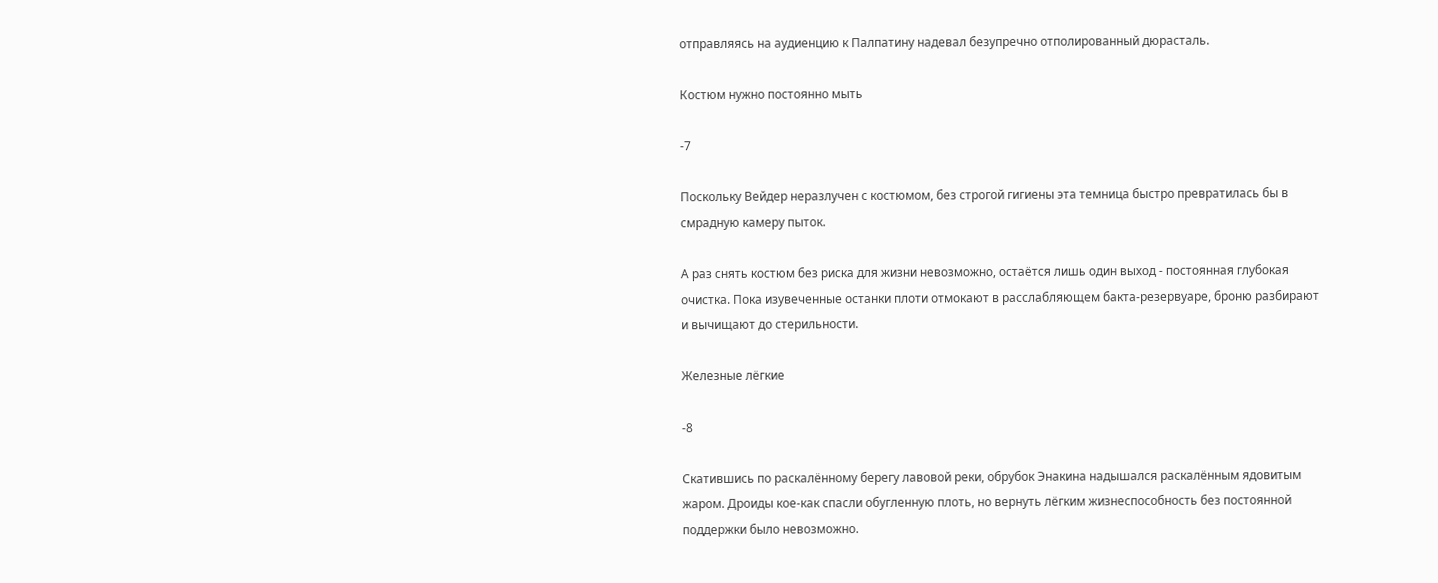отправляясь на аудиенцию к Палпатину надевал безупречно отполированный дюрасталь.

Костюм нужно постоянно мыть

-7

Поскольку Вейдер неразлучен с костюмом, без строгой гигиены эта темница быстро превратилась бы в смрадную камеру пыток.

А раз снять костюм без риска для жизни невозможно, остаётся лишь один выход - постоянная глубокая очистка. Пока изувеченные останки плоти отмокают в расслабляющем бакта-резервуаре, броню разбирают и вычищают до стерильности.

Железные лёгкие

-8

Скатившись по раскалённому берегу лавовой реки, обрубок Энакина надышался раскалённым ядовитым жаром. Дроиды кое-как спасли обугленную плоть, но вернуть лёгким жизнеспособность без постоянной поддержки было невозможно.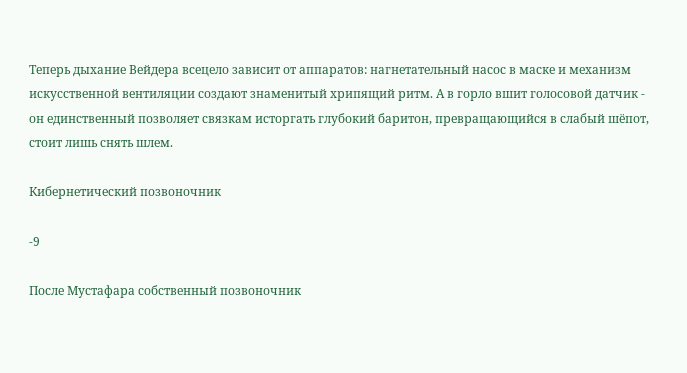Теперь дыхание Вейдера всецело зависит от аппаратов: нагнетательный насос в маске и механизм искусственной вентиляции создают знаменитый хрипящий ритм. А в горло вшит голосовой датчик - он единственный позволяет связкам исторгать глубокий баритон, превращающийся в слабый шёпот, стоит лишь снять шлем.

Кибернетический позвоночник

-9

После Мустафара собственный позвоночник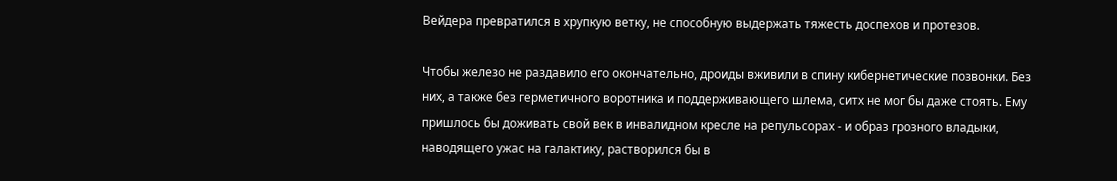Вейдера превратился в хрупкую ветку, не способную выдержать тяжесть доспехов и протезов.

Чтобы железо не раздавило его окончательно, дроиды вживили в спину кибернетические позвонки. Без них, а также без герметичного воротника и поддерживающего шлема, ситх не мог бы даже стоять. Ему пришлось бы доживать свой век в инвалидном кресле на репульсорах - и образ грозного владыки, наводящего ужас на галактику, растворился бы в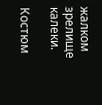жалком зрелище калеки.

Костюм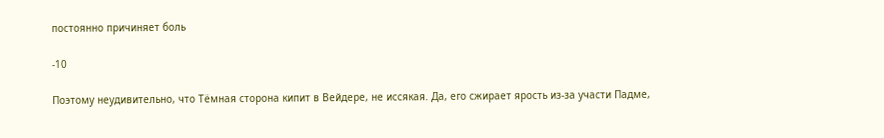постоянно причиняет боль

-10

Поэтому неудивительно, что Тёмная сторона кипит в Вейдере, не иссякая. Да, его сжирает ярость из-за участи Падме,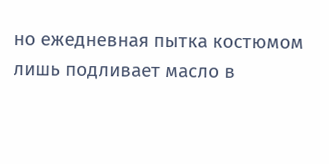но ежедневная пытка костюмом лишь подливает масло в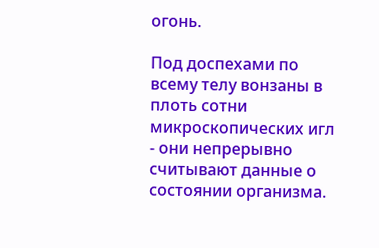огонь.

Под доспехами по всему телу вонзаны в плоть сотни микроскопических игл - они непрерывно считывают данные о состоянии организма.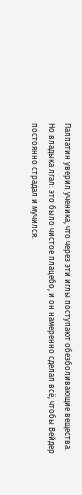Палпатин уверил ученика, что через эти иглы поступают обезболивающие вещества. Но владыка лгал: это было чистое плацебо, и он намеренно сделал всё, чтобы Вейдер постоянно страдал и мучился.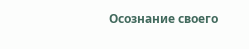Осознание своего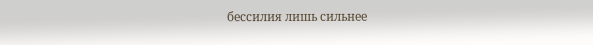бессилия лишь сильнее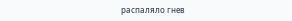распаляло гнев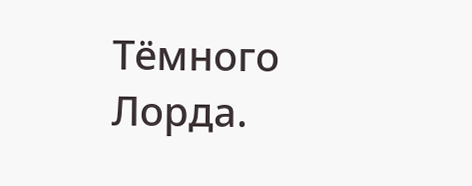Тёмного Лорда.